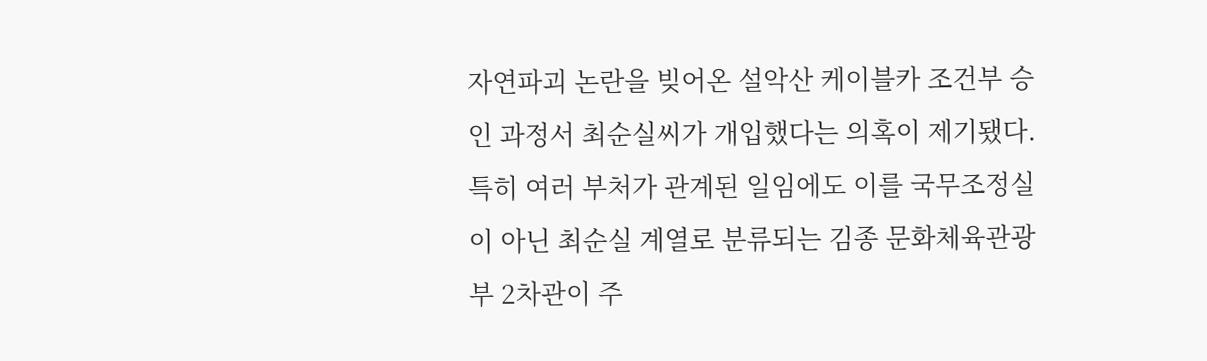자연파괴 논란을 빚어온 설악산 케이블카 조건부 승인 과정서 최순실씨가 개입했다는 의혹이 제기됐다. 특히 여러 부처가 관계된 일임에도 이를 국무조정실이 아닌 최순실 계열로 분류되는 김종 문화체육관광부 2차관이 주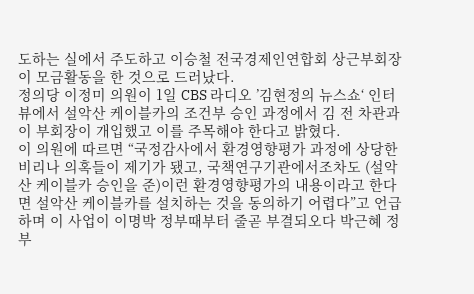도하는 실에서 주도하고 이승철 전국경제인연합회 상근부회장이 모금활동을 한 것으로 드러났다.
정의당 이정미 의원이 1일 CBS 라디오 ’김현정의 뉴스쇼‘ 인터뷰에서 설악산 케이블카의 조건부 승인 과정에서 김 전 차관과 이 부회장이 개입했고 이를 주목해야 한다고 밝혔다.
이 의원에 따르면 “국정감사에서 환경영향평가 과정에 상당한 비리나 의혹들이 제기가 됐고, 국책연구기관에서조차도 (설악산 케이블카 승인을 준)이런 환경영향평가의 내용이라고 한다면 설악산 케이블카를 설치하는 것을 동의하기 어렵다”고 언급하며 이 사업이 이명박 정부때부터 줄곧 부결되오다 박근혜 정부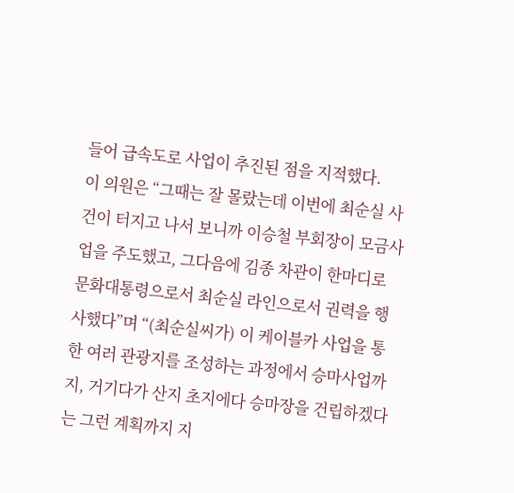들어 급속도로 사업이 추진된 점을 지적했다.
이 의원은 “그때는 잘 몰랐는데 이번에 최순실 사건이 터지고 나서 보니까 이승철 부회장이 모금사업을 주도했고, 그다음에 김종 차관이 한마디로 문화대통령으로서 최순실 라인으로서 권력을 행사했다”며 “(최순실씨가) 이 케이블카 사업을 통한 여러 관광지를 조성하는 과정에서 승마사업까지, 거기다가 산지 초지에다 승마장을 건립하겠다는 그런 계획까지 지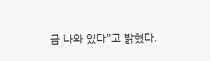금 나와 있다”고 밝혔다.